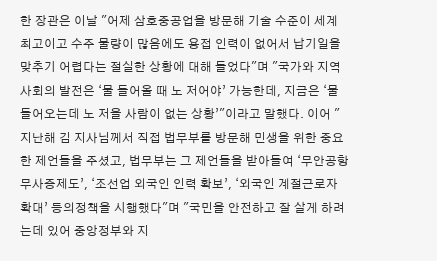한 장관은 이날 "어제 삼호중공업을 방문해 기술 수준이 세계 최고이고 수주 물량이 많음에도 용접 인력이 없어서 납기일을 맞추기 어렵다는 절실한 상황에 대해 들었다"며 "국가와 지역사회의 발전은 ‘물 들어올 때 노 저어야’ 가능한데, 지금은 ‘물 들어오는데 노 저을 사람이 없는 상황’"이라고 말했다. 이어 "지난해 김 지사님께서 직접 법무부를 방문해 민생을 위한 중요한 제언들을 주셨고, 법무부는 그 제언들을 받아들여 ‘무안공항 무사증제도’, ‘조선업 외국인 인력 확보’, ‘외국인 계절근로자 확대’ 등의정책을 시행했다"며 "국민을 안전하고 잘 살게 하려는데 있어 중앙정부와 지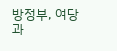방정부, 여당과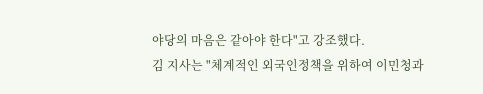야당의 마음은 같아야 한다"고 강조했다.
김 지사는 "체계적인 외국인정책을 위하여 이민청과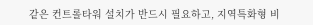같은 컨트롤타워 설치가 반드시 필요하고, 지역특화형 비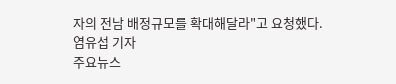자의 전남 배정규모를 확대해달라"고 요청했다.
염유섭 기자
주요뉴스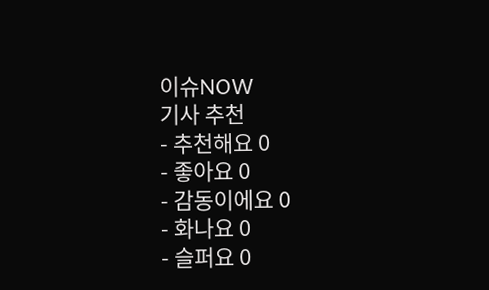이슈NOW
기사 추천
- 추천해요 0
- 좋아요 0
- 감동이에요 0
- 화나요 0
- 슬퍼요 0